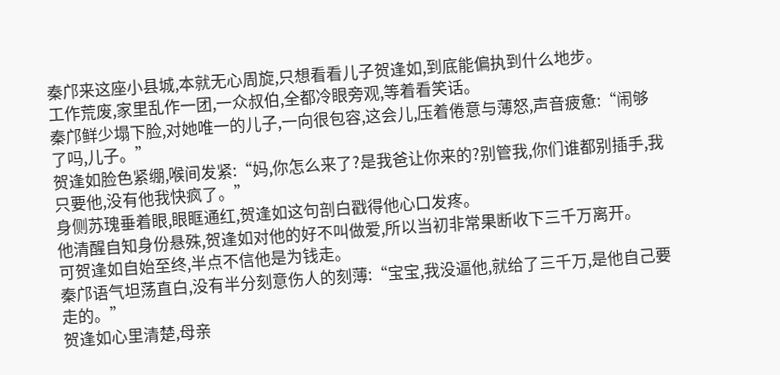秦邝来这座小县城,本就无心周旋,只想看看儿子贺逢如,到底能偏执到什么地步。
工作荒废,家里乱作一团,一众叔伯,全都冷眼旁观,等着看笑话。
秦邝鲜少塌下脸,对她唯一的儿子,一向很包容,这会儿,压着倦意与薄怒,声音疲惫:“闹够了吗,儿子。”
贺逢如脸色紧绷,喉间发紧:“妈,你怎么来了?是我爸让你来的?别管我,你们谁都别插手,我只要他,没有他我快疯了。”
身侧苏瑰垂着眼,眼眶通红,贺逢如这句剖白戳得他心口发疼。
他清醒自知身份悬殊,贺逢如对他的好不叫做爱,所以当初非常果断收下三千万离开。
可贺逢如自始至终,半点不信他是为钱走。
秦邝语气坦荡直白,没有半分刻意伤人的刻薄:“宝宝,我没逼他,就给了三千万,是他自己要走的。”
贺逢如心里清楚,母亲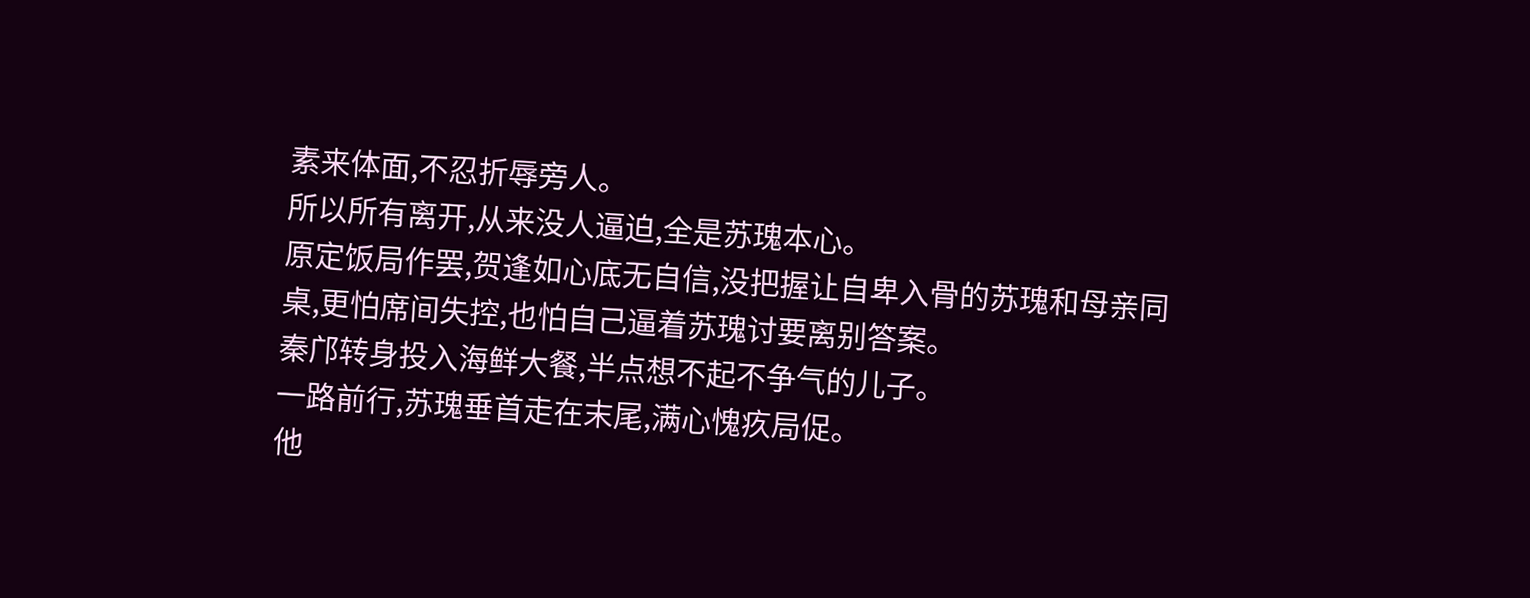素来体面,不忍折辱旁人。
所以所有离开,从来没人逼迫,全是苏瑰本心。
原定饭局作罢,贺逢如心底无自信,没把握让自卑入骨的苏瑰和母亲同桌,更怕席间失控,也怕自己逼着苏瑰讨要离别答案。
秦邝转身投入海鲜大餐,半点想不起不争气的儿子。
一路前行,苏瑰垂首走在末尾,满心愧疚局促。
他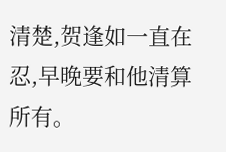清楚,贺逢如一直在忍,早晚要和他清算所有。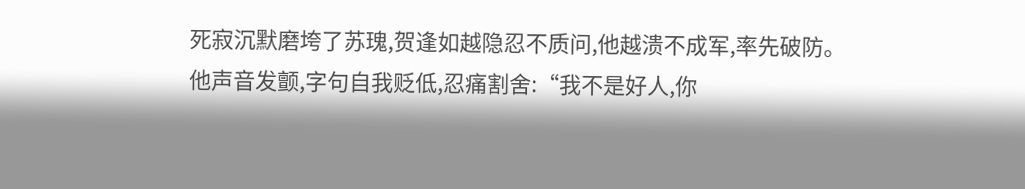死寂沉默磨垮了苏瑰,贺逢如越隐忍不质问,他越溃不成军,率先破防。
他声音发颤,字句自我贬低,忍痛割舍:“我不是好人,你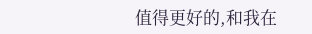值得更好的,和我在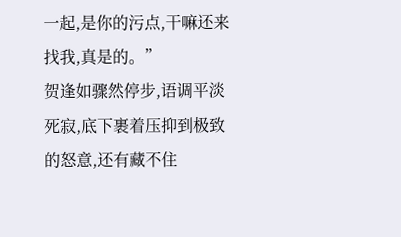一起,是你的污点,干嘛还来找我,真是的。”
贺逢如骤然停步,语调平淡死寂,底下裹着压抑到极致的怒意,还有藏不住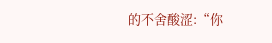的不舍酸涩:“你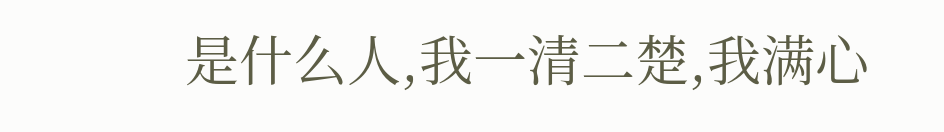是什么人,我一清二楚,我满心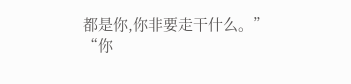都是你,你非要走干什么。”
“你